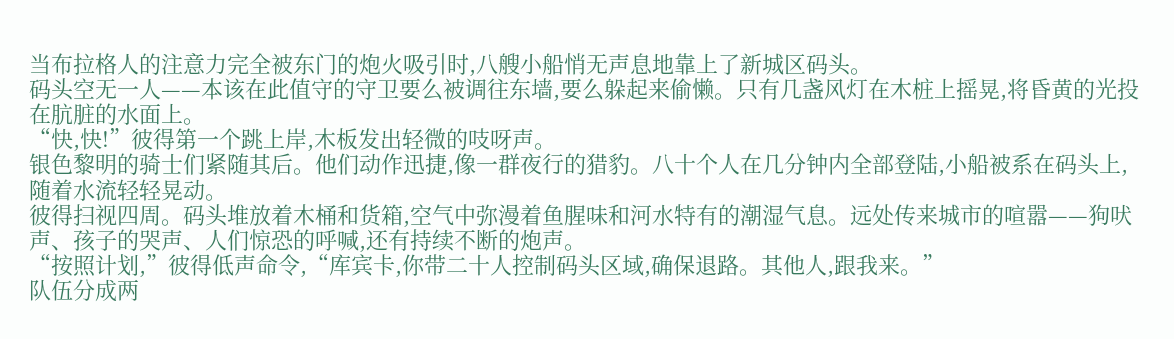当布拉格人的注意力完全被东门的炮火吸引时,八艘小船悄无声息地靠上了新城区码头。
码头空无一人——本该在此值守的守卫要么被调往东墙,要么躲起来偷懒。只有几盏风灯在木桩上摇晃,将昏黄的光投在肮脏的水面上。
“快,快!”彼得第一个跳上岸,木板发出轻微的吱呀声。
银色黎明的骑士们紧随其后。他们动作迅捷,像一群夜行的猎豹。八十个人在几分钟内全部登陆,小船被系在码头上,随着水流轻轻晃动。
彼得扫视四周。码头堆放着木桶和货箱,空气中弥漫着鱼腥味和河水特有的潮湿气息。远处传来城市的喧嚣——狗吠声、孩子的哭声、人们惊恐的呼喊,还有持续不断的炮声。
“按照计划,”彼得低声命令,“库宾卡,你带二十人控制码头区域,确保退路。其他人,跟我来。”
队伍分成两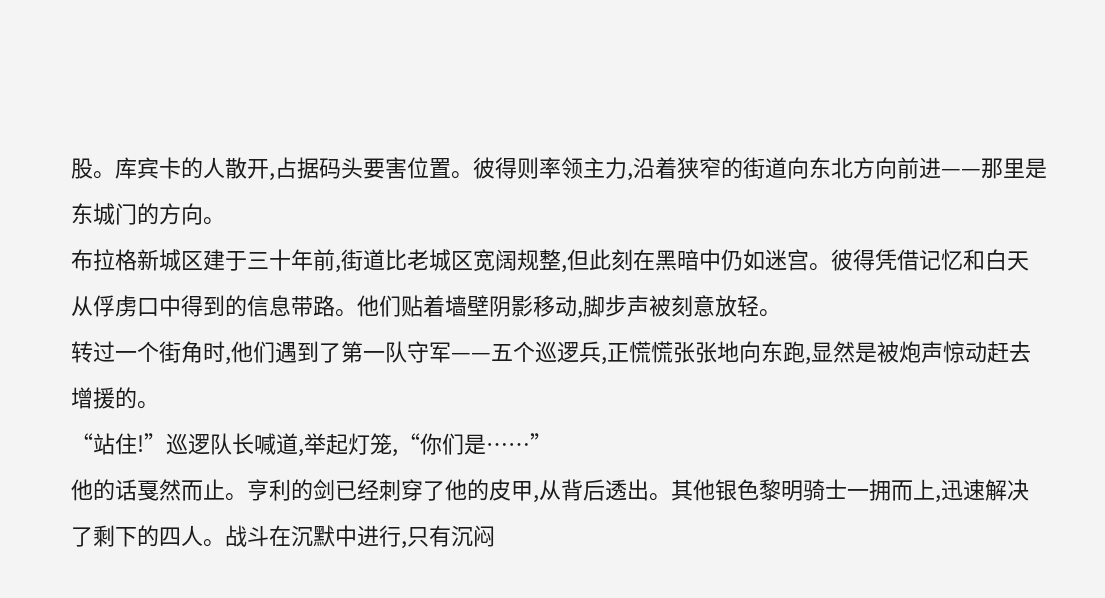股。库宾卡的人散开,占据码头要害位置。彼得则率领主力,沿着狭窄的街道向东北方向前进——那里是东城门的方向。
布拉格新城区建于三十年前,街道比老城区宽阔规整,但此刻在黑暗中仍如迷宫。彼得凭借记忆和白天从俘虏口中得到的信息带路。他们贴着墙壁阴影移动,脚步声被刻意放轻。
转过一个街角时,他们遇到了第一队守军——五个巡逻兵,正慌慌张张地向东跑,显然是被炮声惊动赶去增援的。
“站住!”巡逻队长喊道,举起灯笼,“你们是……”
他的话戛然而止。亨利的剑已经刺穿了他的皮甲,从背后透出。其他银色黎明骑士一拥而上,迅速解决了剩下的四人。战斗在沉默中进行,只有沉闷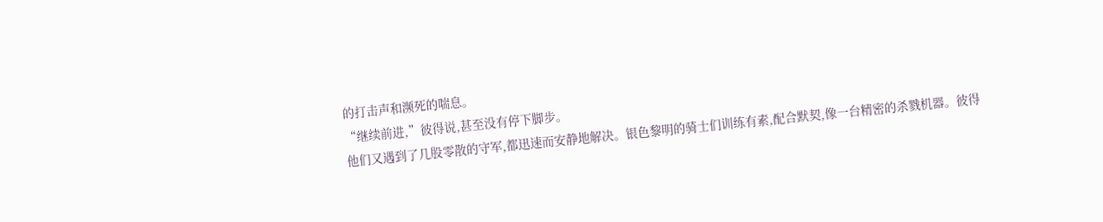的打击声和濒死的喘息。
“继续前进,”彼得说,甚至没有停下脚步。
他们又遇到了几股零散的守军,都迅速而安静地解决。银色黎明的骑士们训练有素,配合默契,像一台精密的杀戮机器。彼得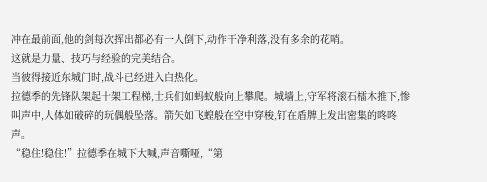冲在最前面,他的剑每次挥出都必有一人倒下,动作干净利落,没有多余的花哨。
这就是力量、技巧与经验的完美结合。
当彼得接近东城门时,战斗已经进入白热化。
拉德季的先锋队架起十架工程梯,士兵们如蚂蚁般向上攀爬。城墙上,守军将滚石檑木推下,惨叫声中,人体如破碎的玩偶般坠落。箭矢如飞蝗般在空中穿梭,钉在盾牌上发出密集的咚咚声。
“稳住!稳住!”拉德季在城下大喊,声音嘶哑,“第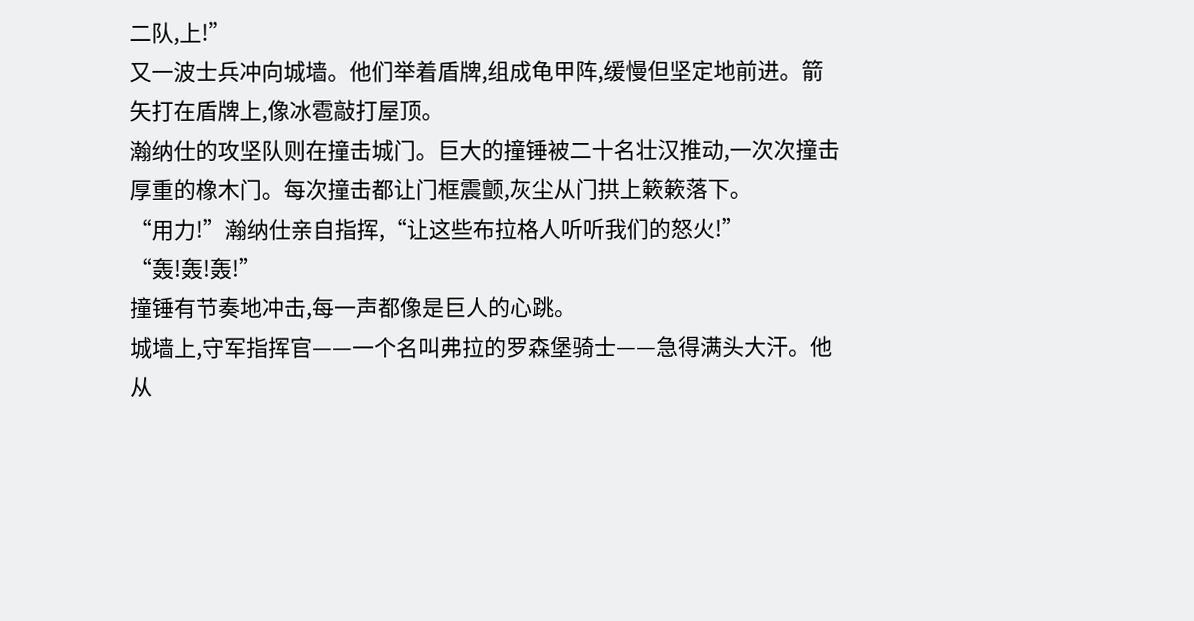二队,上!”
又一波士兵冲向城墙。他们举着盾牌,组成龟甲阵,缓慢但坚定地前进。箭矢打在盾牌上,像冰雹敲打屋顶。
瀚纳仕的攻坚队则在撞击城门。巨大的撞锤被二十名壮汉推动,一次次撞击厚重的橡木门。每次撞击都让门框震颤,灰尘从门拱上簌簌落下。
“用力!”瀚纳仕亲自指挥,“让这些布拉格人听听我们的怒火!”
“轰!轰!轰!”
撞锤有节奏地冲击,每一声都像是巨人的心跳。
城墙上,守军指挥官——一个名叫弗拉的罗森堡骑士——急得满头大汗。他从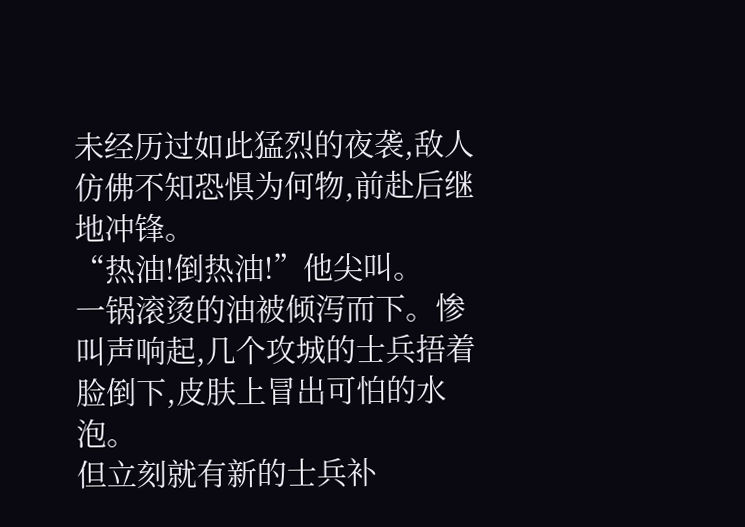未经历过如此猛烈的夜袭,敌人仿佛不知恐惧为何物,前赴后继地冲锋。
“热油!倒热油!”他尖叫。
一锅滚烫的油被倾泻而下。惨叫声响起,几个攻城的士兵捂着脸倒下,皮肤上冒出可怕的水泡。
但立刻就有新的士兵补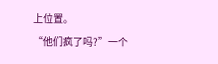上位置。
“他们疯了吗?”一个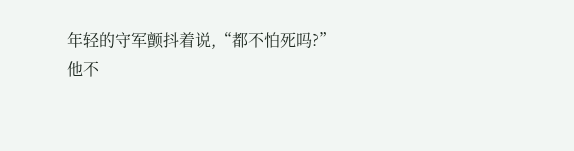年轻的守军颤抖着说,“都不怕死吗?”
他不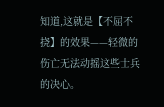知道,这就是【不屈不挠】的效果——轻微的伤亡无法动摇这些士兵的决心。